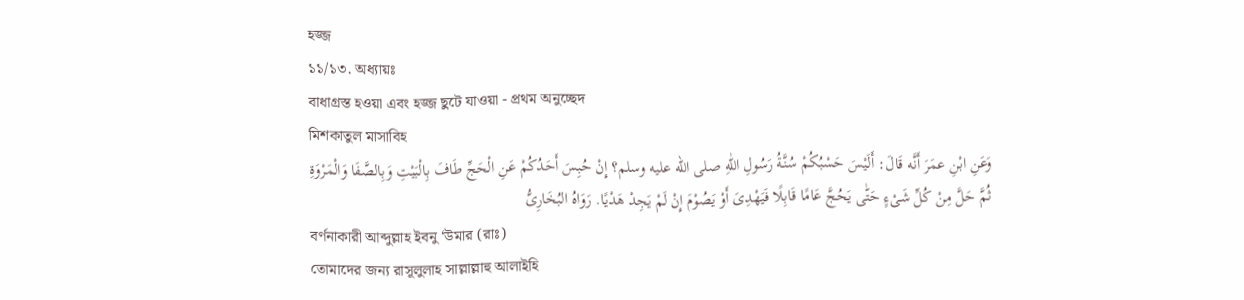হজ্জ
১১/১৩. অধ্যায়ঃ
বাধাগ্রস্ত হওয়া এবং হজ্জ ছুটে যাওয়া - প্রথম অনুচ্ছেদ
মিশকাতুল মাসাবিহ
وَعَنِ ابْنِ عمَرَ أَنَّه قَالَ: أَلَيْسَ حَسْبُكُمْ سُنَّةُ رَسُولِ اللّٰهِ صلى الله عليه وسلم؟ إِنْ حُبِسَ أَحَدُكُمْ عَنِ الْحَجِّ طَافَ بِالْبَيْتِ وَبِالصَّفَا وَالْمَرْوَةِ ثُمَّ حَلَّ مِنْ كُلِّ شَىْءٍ حَتّٰى يَحُجَّ عَامًا قَابِلًا فَيَهْدِىَ أَوْ يَصُوْمَ إِنْ لَمْ يَجِدْ هَدْيًا. رَوَاهُ البُخَارِىُّ
বর্ণনাকারী আব্দুল্লাহ ইবনু ‘উমার (রাঃ)
তোমাদের জন্য রাসূলুলাহ সাল্লাল্লাহু আলাইহি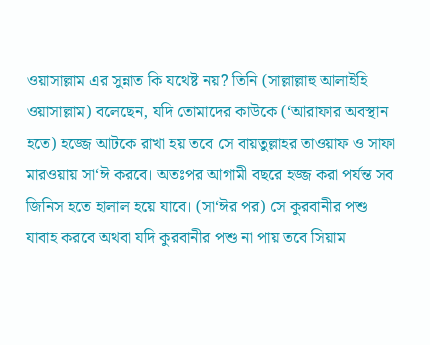ওয়াসাল্লাম এর সুন্নাত কি যথেষ্ট নয়? তিনি (সাল্লাল্লাহু আলাইহি ওয়াসাল্লাম) বলেছেন, যদি তোমাদের কাউকে (‘আরাফার অবস্থান হতে) হজ্জে আটকে রাখা হয় তবে সে বায়তুল্লাহর তাওয়াফ ও সাফা মারওয়ায় সা‘ঈ করবে। অতঃপর আগামী বছরে হজ্জ করা পর্যন্ত সব জিনিস হতে হালাল হয়ে যাবে। (সা‘ঈর পর) সে কুরবানীর পশু যাবাহ করবে অথবা যদি কুরবানীর পশু না পায় তবে সিয়াম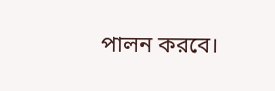পালন করবে।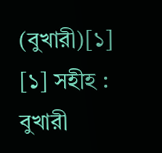(বুখারী)[১]
[১] সহীহ : বুখারী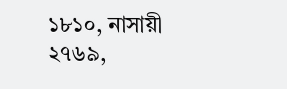১৮১০, নাসায়ী ২৭৬৯,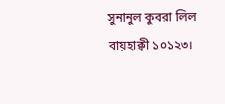সুনানুল কুবরা লিল বায়হাক্বী ১০১২৩।